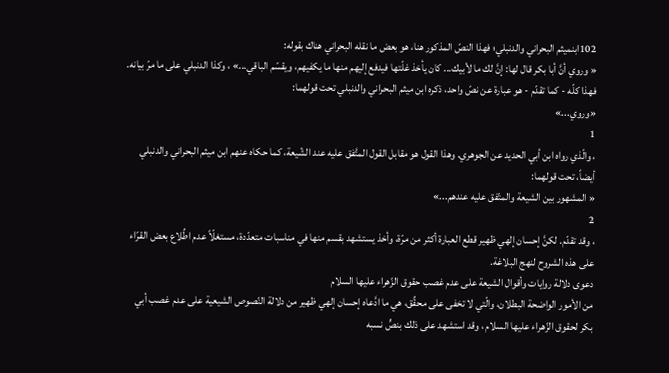102ابنميثم البحراني والدنبلي؛ فهذا النصّ المذكور هنا، هو بعض ما نقله البحراني هناك بقوله:
« وروي أنَّ أبا بكر قال لها: إنَّ لك ما لأبيك... كان يأخذ غلّتها فيدفع إليهم منها ما يكفيهم، ويقسّم الباقي...» ، وكذا الدنبلي على ما مرّ بيانه.
فهذا كلّه - كما تقدّم - هو عبارة عن نصّ واحد، ذكره ابن ميثم البحراني والدنبلي تحت قولهما:
«وروي...»
1
، والّذي رواه ابن أبي الحديد عن الجوهري. وهذا القول هو مقابل القول المتَّفق عليه عند الشّيعة، كما حكاه عنهم ابن ميثم البحراني والدنبلي أيضاً، تحت قولهما:
« المشهور بين الشيعة والمتّفق عليه عندهم...»
2
، وقد تقدّم. لكنَّ إحسان إلهي ظهير قطع العبارة أكثر من مرّة، وأخذ يستشهد بقسم منها في مناسبات متعدّدة، مستغلّاً عدم اطِّلاع بعض القرّاء على هذه الشروح لنهج البلاغة.
دعوى دلالة روايات وأقوال الشيعة على عدم غصب حقوق الزّهراء عليها السلام
من الأمور الواضحة البطلان، والّتي لا تخفى على محقِّق، هي ما ادَّعاه إحسان إلهي ظهير من دلالة النّصوص الشيعية على عدم غصب أبي بكر لحقوق الزّهراء عليها السلام ، وقد استشهد على ذلك بنصٍّ نسبه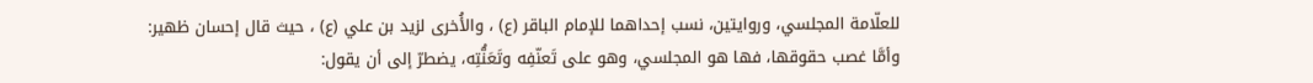للعلّامة المجلسي، وروايتين، نسب إحداهما للإمام الباقر (ع) ، والأُخرى لزيد بن علي (ع) ، حيث قال إحسان ظهير:
وأمَّا غصب حقوقها، فها هو المجلسي، وهو على تَعنّفِه وتَعَنُّتِه، يضطرّ إلى أن يقول: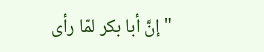"إنَّ أبا بكر لمّا رأى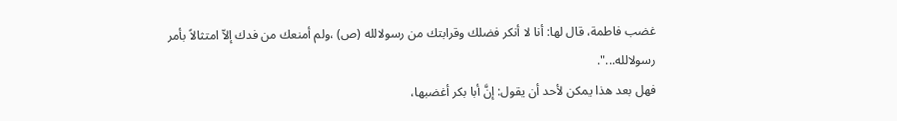غضب فاطمة، قال لها: أنا لا أنكر فضلك وقرابتك من رسولالله (ص) ،ولم أمنعك من فدك إلاّ امتثالاً بأمر رسولالله...".
فهل بعد هذا يمكن لأحد أن يقول: إنَّ أبا بكر أغضبها،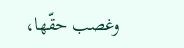وغصب حقّها،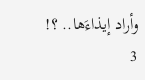وأراد إيذاءَها.. ؟!
3